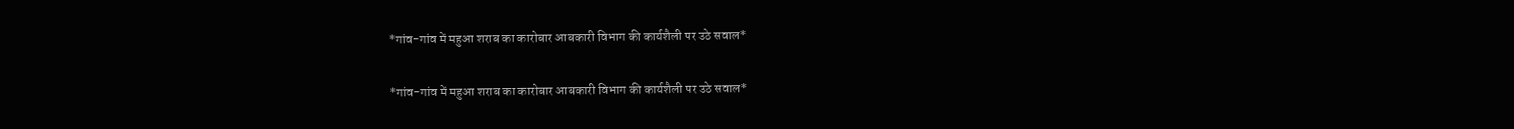*गांव-गांव में महुआ शराब का कारोबार आबकारी विभाग की कार्यशैली पर उठे सवाल*

*गांव-गांव में महुआ शराब का कारोबार आबकारी विभाग की कार्यशैली पर उठे सवाल*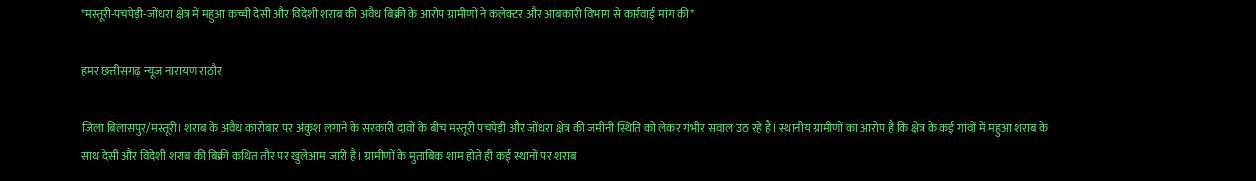*मस्तूरी-पचपेड़ी-जोंधरा क्षेत्र में महुआ कच्ची देसी और विदेशी शराब की अवैध बिक्री के आरोप ग्रामीणों ने कलेक्टर और आबकारी विभाग से कार्रवाई मांग की*

हमर छत्तीसगढ़ न्यूज नारायण राठौर

जिला बिलासपुर/मस्तूरी। शराब के अवैध कारोबार पर अंकुश लगाने के सरकारी दावों के बीच मस्तूरी पचपेड़ी और जोंधरा क्षेत्र की जमीनी स्थिति को लेकर गंभीर सवाल उठ रहे हैं। स्थानीय ग्रामीणों का आरोप है कि क्षेत्र के कई गांवों में महुआ शराब के साथ देसी और विदेशी शराब की बिक्री कथित तौर पर खुलेआम जारी है। ग्रामीणों के मुताबिक शाम होते ही कई स्थानों पर शराब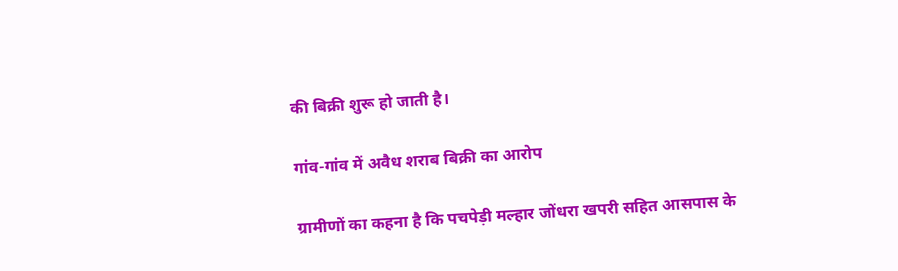की बिक्री शुरू हो जाती है।

गांव-गांव में अवैध शराब बिक्री का आरोप

ग्रामीणों का कहना है कि पचपेड़ी मल्हार जोंधरा खपरी सहित आसपास के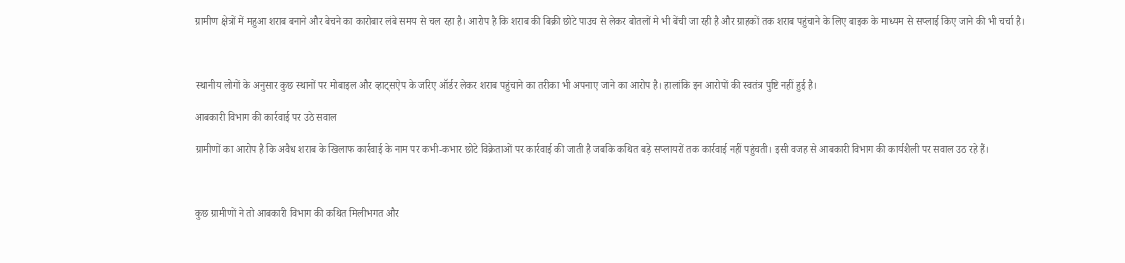ग्रामीण क्षेत्रों में महुआ शराब बनाने और बेचने का कारोबार लंबे समय से चल रहा है। आरोप है कि शराब की बिक्री छोटे पाउच से लेकर बोतलों मे भी बेंची जा रही है और ग्राहकों तक शराब पहुंचाने के लिए बाइक के माध्यम से सप्लाई किए जाने की भी चर्चा है।



स्थानीय लोगों के अनुसार कुछ स्थानों पर मोबाइल और व्हाट्सऐप के जरिए ऑर्डर लेकर शराब पहुंचाने का तरीका भी अपनाए जाने का आरोप है। हालांकि इन आरोपों की स्वतंत्र पुष्टि नहीं हुई है।

आबकारी विभाग की कार्रवाई पर उठे सवाल

ग्रामीणों का आरोप है कि अवैध शराब के खिलाफ कार्रवाई के नाम पर कभी-कभार छोटे विक्रेताओं पर कार्रवाई की जाती है जबकि कथित बड़े सप्लायरों तक कार्रवाई नहीं पहुंचती। इसी वजह से आबकारी विभाग की कार्यशैली पर सवाल उठ रहे हैं।



कुछ ग्रामीणों ने तो आबकारी विभाग की कथित मिलीभगत और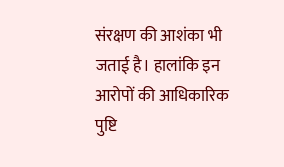संरक्षण की आशंका भी जताई है। हालांकि इन आरोपों की आधिकारिक पुष्टि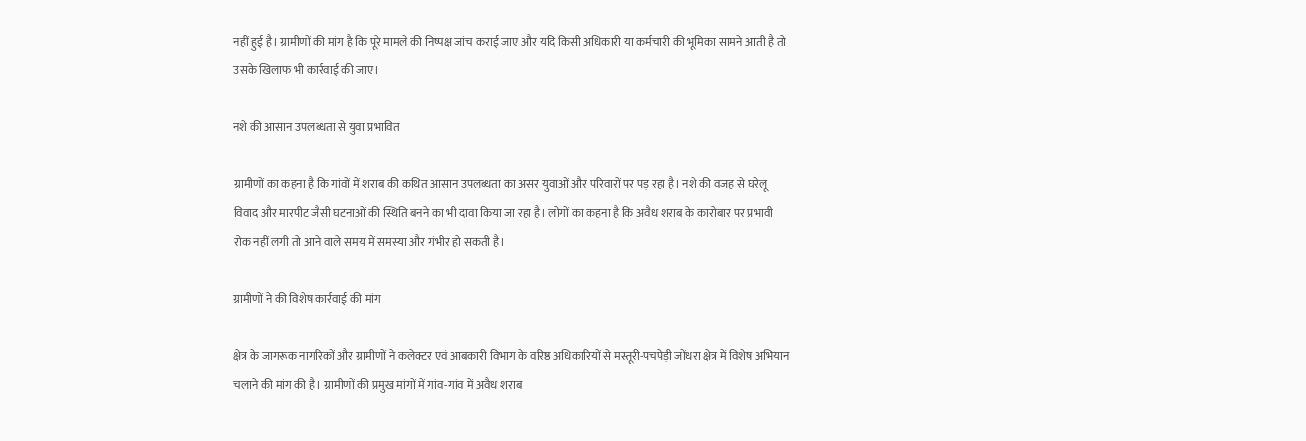नहीं हुई है। ग्रामीणों की मांग है कि पूरे मामले की निष्पक्ष जांच कराई जाए और यदि किसी अधिकारी या कर्मचारी की भूमिका सामने आती है तो उसके खिलाफ भी कार्रवाई की जाए।

नशे की आसान उपलब्धता से युवा प्रभावित

ग्रामीणों का कहना है कि गांवों में शराब की कथित आसान उपलब्धता का असर युवाओं और परिवारों पर पड़ रहा है। नशे की वजह से घरेलू विवाद और मारपीट जैसी घटनाओं की स्थिति बनने का भी दावा किया जा रहा है। लोगों का कहना है कि अवैध शराब के कारोबार पर प्रभावी रोक नहीं लगी तो आने वाले समय में समस्या और गंभीर हो सकती है।

ग्रामीणों ने की विशेष कार्रवाई की मांग

क्षेत्र के जागरूक नागरिकों और ग्रामीणों ने कलेक्टर एवं आबकारी विभाग के वरिष्ठ अधिकारियों से मस्तूरी-पचपेड़ी जोंधरा क्षेत्र में विशेष अभियान चलाने की मांग की है। ग्रामीणों की प्रमुख मांगों में गांव-गांव में अवैध शराब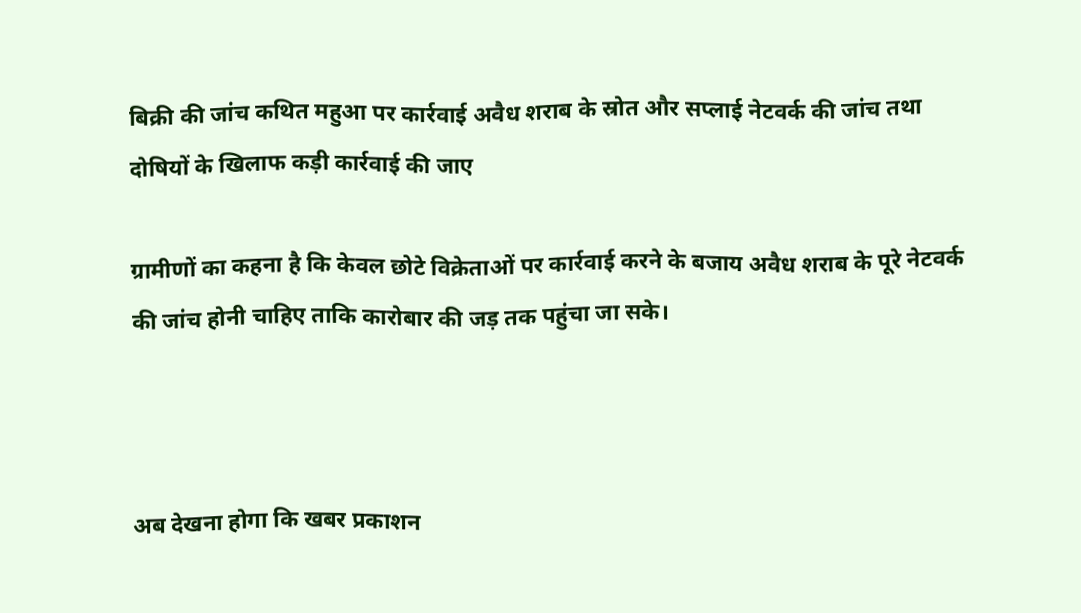बिक्री की जांच कथित महुआ पर कार्रवाई अवैध शराब के स्रोत और सप्लाई नेटवर्क की जांच तथा दोषियों के खिलाफ कड़ी कार्रवाई की जाए

ग्रामीणों का कहना है कि केवल छोटे विक्रेताओं पर कार्रवाई करने के बजाय अवैध शराब के पूरे नेटवर्क की जांच होनी चाहिए ताकि कारोबार की जड़ तक पहुंचा जा सके।



अब देखना होगा कि खबर प्रकाशन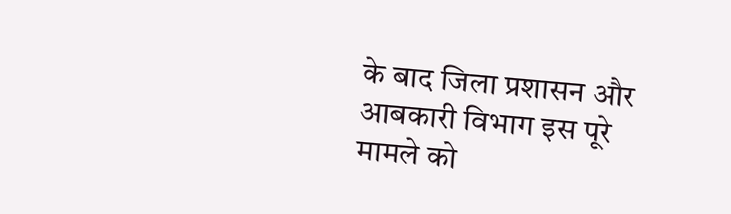के बाद जिला प्रशासन और आबकारी विभाग इस पूरे मामले को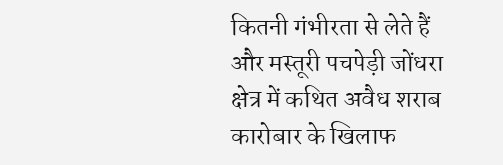कितनी गंभीरता से लेते हैं और मस्तूरी पचपेड़ी जोंधरा क्षेत्र में कथित अवैध शराब कारोबार के खिलाफ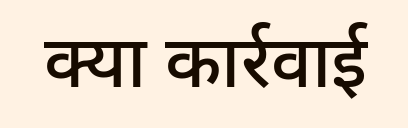क्या कार्रवाई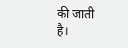की जाती है।